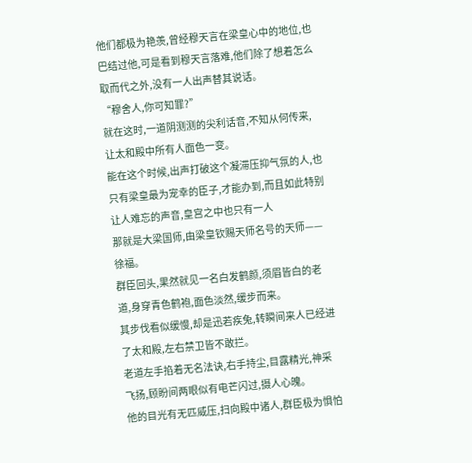他们都极为艳羡,曾经穆天言在梁皇心中的地位,也巴结过他,可是看到穆天言落难,他们除了想着怎么取而代之外,没有一人出声替其说话。
“穆舍人,你可知罪?”
就在这时,一道阴测测的尖利话音,不知从何传来,让太和殿中所有人面色一变。
能在这个时候,出声打破这个凝滞压抑气氛的人,也只有梁皇最为宠幸的臣子,才能办到,而且如此特别让人难忘的声音,皇宫之中也只有一人
那就是大梁国师,由梁皇钦赐天师名号的天师——徐福。
群臣回头,果然就见一名白发鹤颜,须眉皆白的老道,身穿青色鹤袍,面色淡然,缓步而来。
其步伐看似缓慢,却是迅若疾兔,转瞬间来人已经进了太和殿,左右禁卫皆不敢拦。
老道左手掐着无名法诀,右手持尘,目露精光,神采飞扬,顾盼间两眼似有电芒闪过,摄人心魄。
他的目光有无匹威压,扫向殿中诸人,群臣极为惧怕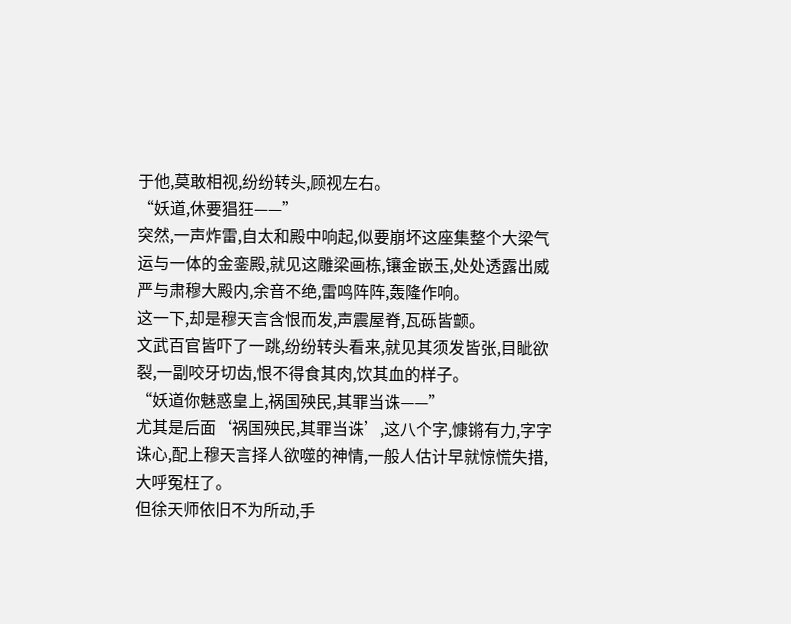于他,莫敢相视,纷纷转头,顾视左右。
“妖道,休要猖狂——”
突然,一声炸雷,自太和殿中响起,似要崩坏这座集整个大梁气运与一体的金銮殿,就见这雕梁画栋,镶金嵌玉,处处透露出威严与肃穆大殿内,余音不绝,雷鸣阵阵,轰隆作响。
这一下,却是穆天言含恨而发,声震屋脊,瓦砾皆颤。
文武百官皆吓了一跳,纷纷转头看来,就见其须发皆张,目眦欲裂,一副咬牙切齿,恨不得食其肉,饮其血的样子。
“妖道你魅惑皇上,祸国殃民,其罪当诛——”
尤其是后面‘祸国殃民,其罪当诛’,这八个字,慷锵有力,字字诛心,配上穆天言择人欲噬的神情,一般人估计早就惊慌失措,大呼冤枉了。
但徐天师依旧不为所动,手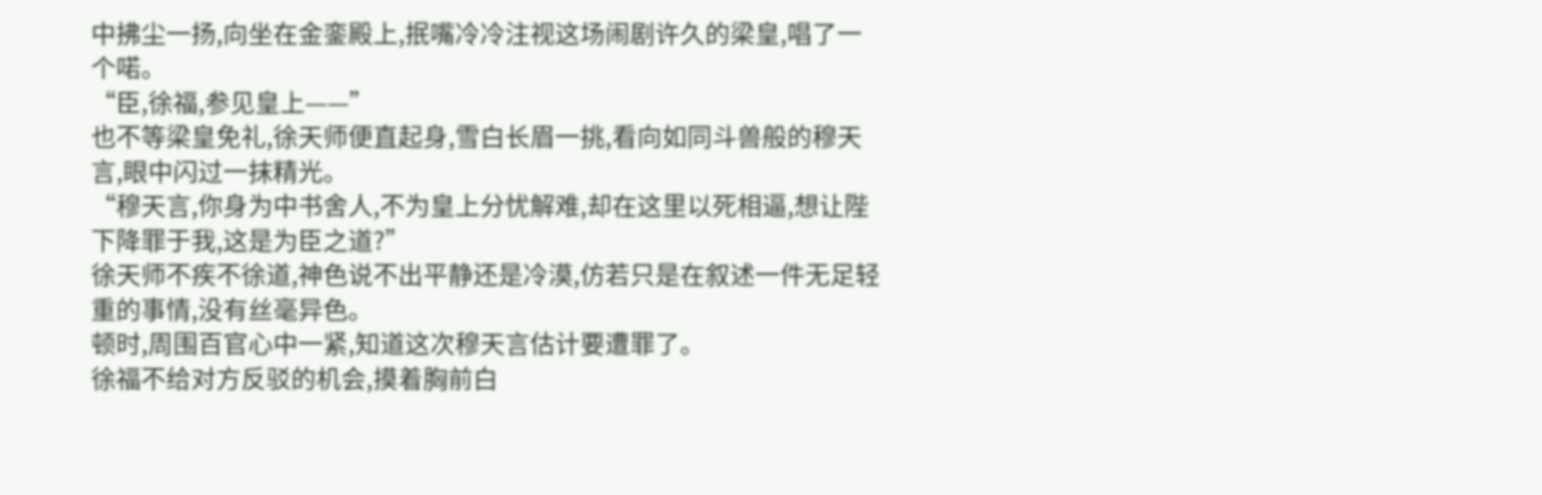中拂尘一扬,向坐在金銮殿上,抿嘴冷冷注视这场闹剧许久的梁皇,唱了一个喏。
“臣,徐福,参见皇上——”
也不等梁皇免礼,徐天师便直起身,雪白长眉一挑,看向如同斗兽般的穆天言,眼中闪过一抹精光。
“穆天言,你身为中书舍人,不为皇上分忧解难,却在这里以死相逼,想让陛下降罪于我,这是为臣之道?”
徐天师不疾不徐道,神色说不出平静还是冷漠,仿若只是在叙述一件无足轻重的事情,没有丝毫异色。
顿时,周围百官心中一紧,知道这次穆天言估计要遭罪了。
徐福不给对方反驳的机会,摸着胸前白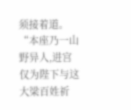须接着道。
“本座乃一山野异人,进宫仅为陛下与这大梁百姓祈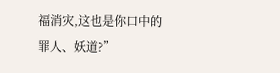福消灾,这也是你口中的罪人、妖道?”